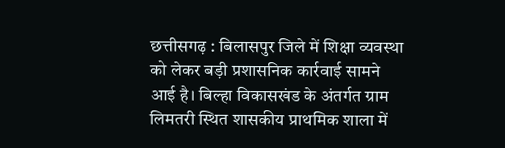छत्तीसगढ़ : बिलासपुर जिले में शिक्षा व्यवस्था को लेकर बड़ी प्रशासनिक कार्रवाई सामने आई है। बिल्हा विकासखंड के अंतर्गत ग्राम लिमतरी स्थित शासकीय प्राथमिक शाला में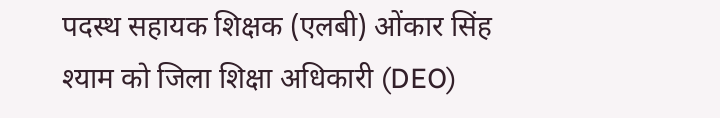पदस्थ सहायक शिक्षक (एलबी) ओंकार सिंह श्याम को जिला शिक्षा अधिकारी (DEO)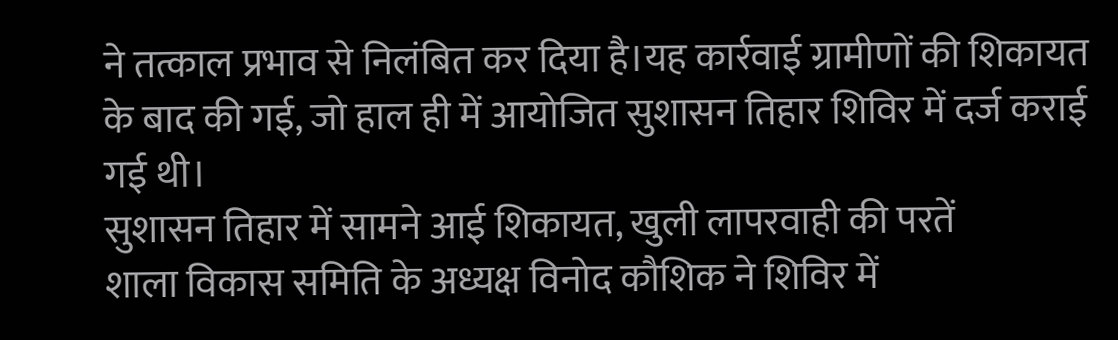ने तत्काल प्रभाव से निलंबित कर दिया है।यह कार्रवाई ग्रामीणों की शिकायत के बाद की गई, जो हाल ही में आयोजित सुशासन तिहार शिविर में दर्ज कराई गई थी।
सुशासन तिहार में सामने आई शिकायत, खुली लापरवाही की परतें
शाला विकास समिति के अध्यक्ष विनोद कौशिक ने शिविर में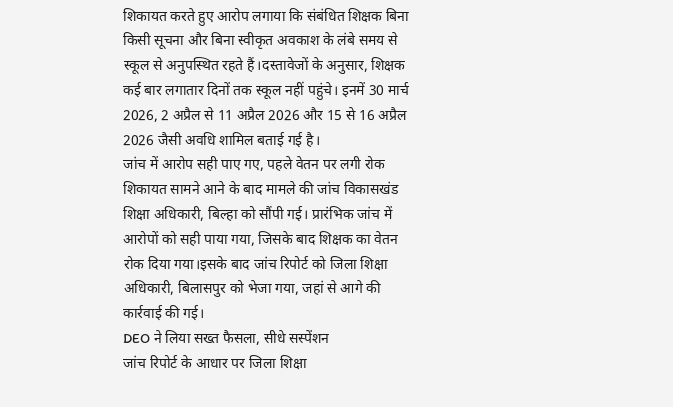शिकायत करते हुए आरोप लगाया कि संबंधित शिक्षक बिना किसी सूचना और बिना स्वीकृत अवकाश के लंबे समय से स्कूल से अनुपस्थित रहते हैं।दस्तावेजों के अनुसार, शिक्षक कई बार लगातार दिनों तक स्कूल नहीं पहुंचे। इनमें 30 मार्च 2026, 2 अप्रैल से 11 अप्रैल 2026 और 15 से 16 अप्रैल 2026 जैसी अवधि शामिल बताई गई है।
जांच में आरोप सही पाए गए, पहले वेतन पर लगी रोक
शिकायत सामने आने के बाद मामले की जांच विकासखंड शिक्षा अधिकारी, बिल्हा को सौंपी गई। प्रारंभिक जांच में आरोपों को सही पाया गया, जिसके बाद शिक्षक का वेतन रोक दिया गया।इसके बाद जांच रिपोर्ट को जिला शिक्षा अधिकारी, बिलासपुर को भेजा गया, जहां से आगे की कार्रवाई की गई।
DEO ने लिया सख्त फैसला, सीधे सस्पेंशन
जांच रिपोर्ट के आधार पर जिला शिक्षा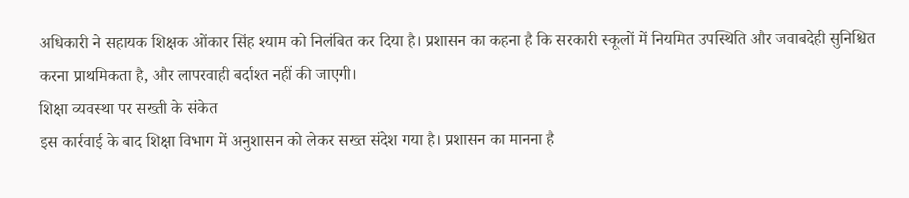अधिकारी ने सहायक शिक्षक ओंकार सिंह श्याम को निलंबित कर दिया है। प्रशासन का कहना है कि सरकारी स्कूलों में नियमित उपस्थिति और जवाबदेही सुनिश्चित करना प्राथमिकता है, और लापरवाही बर्दाश्त नहीं की जाएगी।
शिक्षा व्यवस्था पर सख्ती के संकेत
इस कार्रवाई के बाद शिक्षा विभाग में अनुशासन को लेकर सख्त संदेश गया है। प्रशासन का मानना है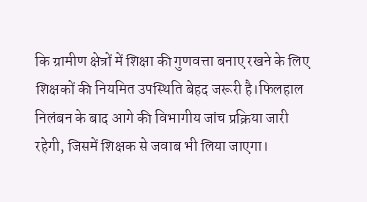कि ग्रामीण क्षेत्रों में शिक्षा की गुणवत्ता बनाए रखने के लिए शिक्षकों की नियमित उपस्थिति बेहद जरूरी है।फिलहाल निलंबन के बाद आगे की विभागीय जांच प्रक्रिया जारी रहेगी, जिसमें शिक्षक से जवाब भी लिया जाएगा।